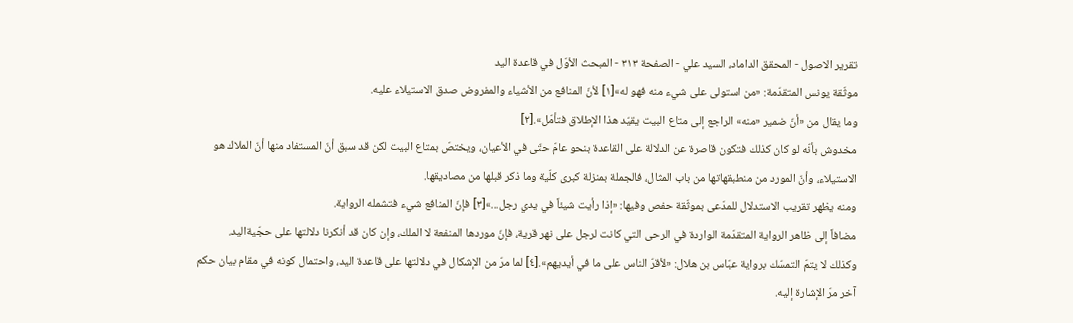تقریر الاصول - المحقق الداماد، السيد علي - الصفحة ٣١٣ - المبحث الأوّل في قاعدة اليد
موثّقة يونس المتقدّمة: «من استولى على شيء منه فهو له»[١] لأنّ المنافع من الأشياء والمفروض صدق الاستيلاء عليه.
وما يقال من «أنّ ضمير «منه» الراجع إلى متاع البيت يقيّد هذا الإطلاق فتأمّل».[٢]
مخدوش بأنّه لو كان كذلك فتكون قاصرة عن الدلالة على القاعدة بنحو عامّ حتّى في الأعيان، ويختصّ بمتاع البيت لكن قد سبق أنّ المستفاد منها أنّ الملاك هو الاستيلاء، وأنّ المورد من منطبقهاتها من باب المثال، فالجملة بمنزلة كبرى كلّية وما ذكر قبلها من مصاديقها.
ومنه يظهر تقريب الاستدلال للمدّعى بموثّقة حفص وفيها: «إذا رأيت شيئاً في يدي رجل...»[٣] فإنّ المنافع شيء فتشمله الرواية.
مضافاً إلى ظاهر الرواية المتقدّمة الواردة في الرحى التي كانت لرجل على نهر قرية، فإنّ موردها المنفعة لا الملك، وإن كان قد أنكرنا دلالتها على حجّيةاليد.
وكذلك لا يتمّ التمسّك برواية عبّاس بن هلال: «لأقرّ الناس على ما في أيديهم».[٤] لما مرّ من الإشكال في دلالتها على قاعدة اليد، واحتمال كونه في مقام بيان حكم آخر مرّ الإشارة إليه.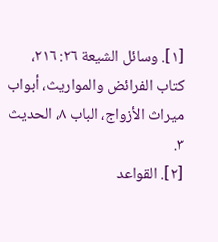[١]. وسائل الشيعة ٢٦: ٢١٦، كتاب الفرائض والمواريث، أبواب ميراث الأزواج، الباب ٨، الحديث ٣.
[٢]. القواعد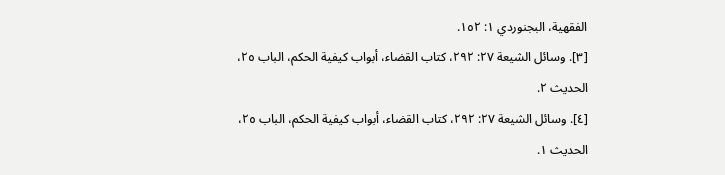الفقهية، البجنوردي ١: ١٥٢.
[٣]. وسائل الشيعة ٢٧: ٢٩٢، كتاب القضاء، أبواب كيفية الحكم، الباب ٢٥، الحديث ٢.
[٤]. وسائل الشيعة ٢٧: ٢٩٢، كتاب القضاء، أبواب كيفية الحكم، الباب ٢٥، الحديث ١.